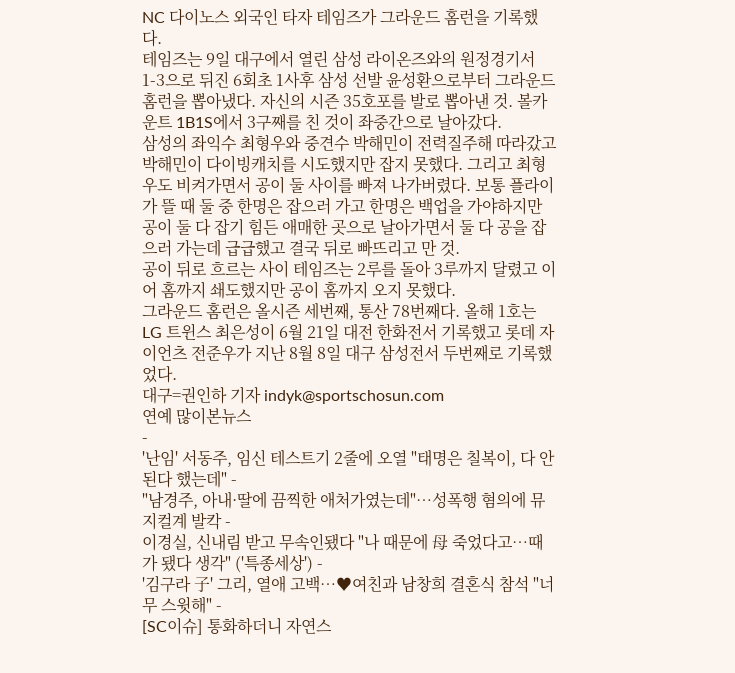NC 다이노스 외국인 타자 테임즈가 그라운드 홈런을 기록했다.
테임즈는 9일 대구에서 열린 삼성 라이온즈와의 원정경기서 1-3으로 뒤진 6회초 1사후 삼성 선발 윤성환으로부터 그라운드 홈런을 뽑아냈다. 자신의 시즌 35호포를 발로 뽑아낸 것. 볼카운트 1B1S에서 3구째를 친 것이 좌중간으로 날아갔다.
삼성의 좌익수 최형우와 중견수 박해민이 전력질주해 따라갔고 박해민이 다이빙캐치를 시도했지만 잡지 못했다. 그리고 최형우도 비켜가면서 공이 둘 사이를 빠져 나가버렸다. 보통 플라이가 뜰 때 둘 중 한명은 잡으러 가고 한명은 백업을 가야하지만 공이 둘 다 잡기 힘든 애매한 곳으로 날아가면서 둘 다 공을 잡으러 가는데 급급했고 결국 뒤로 빠뜨리고 만 것.
공이 뒤로 흐르는 사이 테임즈는 2루를 돌아 3루까지 달렸고 이어 홈까지 쇄도했지만 공이 홈까지 오지 못했다.
그라운드 홈런은 올시즌 세번째, 통산 78번째다. 올해 1호는 LG 트윈스 최은성이 6월 21일 대전 한화전서 기록했고 롯데 자이언츠 전준우가 지난 8월 8일 대구 삼성전서 두번째로 기록했었다.
대구=권인하 기자 indyk@sportschosun.com
연예 많이본뉴스
-
'난임' 서동주, 임신 테스트기 2줄에 오열 "태명은 칠복이, 다 안 된다 했는데" -
"남경주, 아내·딸에 끔찍한 애처가였는데"…성폭행 혐의에 뮤지컬계 발칵 -
이경실, 신내림 받고 무속인됐다 "나 때문에 母 죽었다고…때가 됐다 생각" ('특종세상') -
'김구라 子' 그리, 열애 고백…♥여친과 남창희 결혼식 참석 "너무 스윗해" -
[SC이슈] 통화하더니 자연스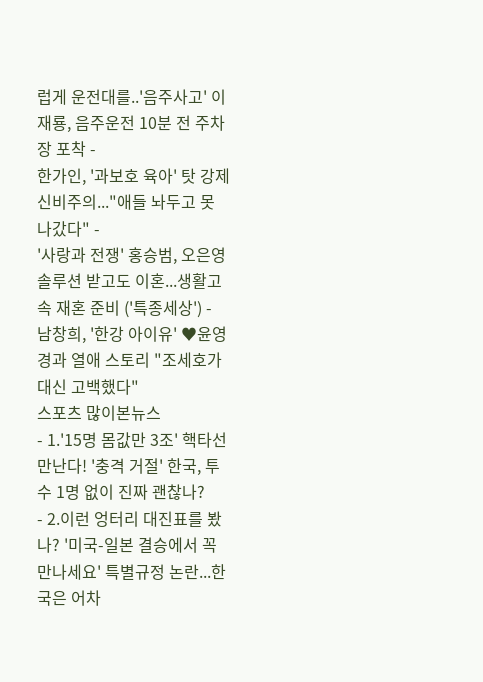럽게 운전대를..'음주사고' 이재룡, 음주운전 10분 전 주차장 포착 -
한가인, '과보호 육아' 탓 강제 신비주의..."애들 놔두고 못 나갔다" -
'사랑과 전쟁' 홍승범, 오은영 솔루션 받고도 이혼...생활고 속 재혼 준비 ('특종세상') -
남창희, '한강 아이유' ♥윤영경과 열애 스토리 "조세호가 대신 고백했다"
스포츠 많이본뉴스
- 1.'15명 몸값만 3조' 핵타선 만난다! '충격 거절' 한국, 투수 1명 없이 진짜 괜찮나?
- 2.이런 엉터리 대진표를 봤나? '미국-일본 결승에서 꼭 만나세요' 특별규정 논란...한국은 어차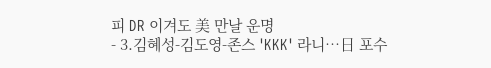피 DR 이겨도 美 만날 운명
- 3.김혜성-김도영-존스 'KKK' 라니…日 포수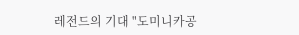레전드의 기대 "도미니카공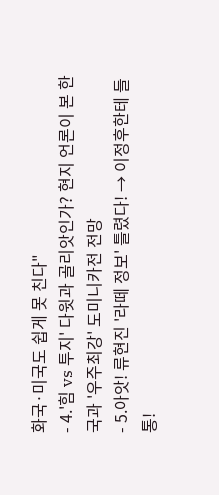화국·미국도 쉽게 못 친다"
- 4.'힘 vs 투지' 다윗과 골리앗인가? 현지 언론이 본 한국과 '우주최강' 도미니카전 전망
- 5.아앗! 류현진 '라떼 정보' 틀렸다! → 이정후한테 들통!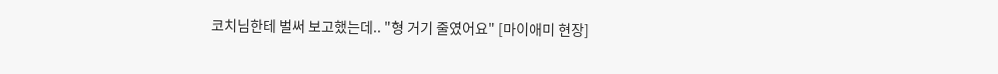코치님한테 벌써 보고했는데.. "형 거기 줄였어요" [마이애미 현장]